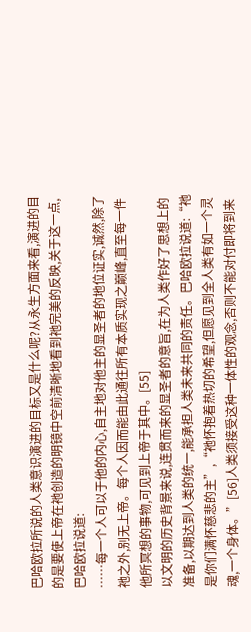巴哈欧拉所说的人类意识演进的目标又是什么呢?从永生方面来看,演进的目的是要使上帝在祂创造的明镜中空前清晰地看到祂完美的反映,关于这一点,巴哈欧拉说道:
……每一个人可以于他的内心,自主地对他主的显圣者的地位证实,诚然,除了祂之外,别无上帝。每个人因而能由此通往所有本质实现之巅峰,直至每一件他所冥想的事物,可见到上帝于其中。[55]
以文明的历史背景来说,连贯而来的显圣者的意旨,在为人类作好了思想上的准备,以期达到人类的统一,能承担人类未来共同的责任。巴哈欧拉说道:“祂是你们满怀慈悲的主”,“祂怀抱着热切的希望,但愿见到全人类有如一个灵魂,一个身体。”[56]人类须接受这种一体性的观念,否则不能对付即将到来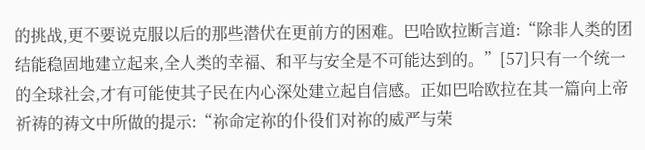的挑战,更不要说克服以后的那些潜伏在更前方的困难。巴哈欧拉断言道:“除非人类的团结能稳固地建立起来,全人类的幸福、和平与安全是不可能达到的。”[57]只有一个统一的全球社会,才有可能使其子民在内心深处建立起自信感。正如巴哈欧拉在其一篇向上帝祈祷的祷文中所做的提示:“祢命定祢的仆役们对祢的威严与荣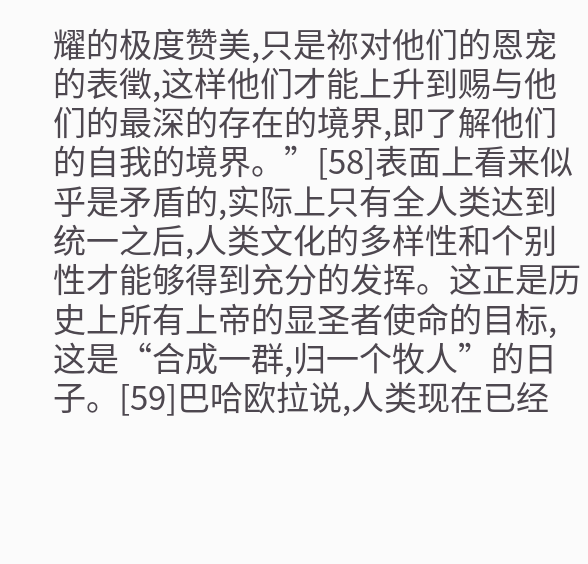耀的极度赞美,只是祢对他们的恩宠的表徵,这样他们才能上升到赐与他们的最深的存在的境界,即了解他们的自我的境界。”[58]表面上看来似乎是矛盾的,实际上只有全人类达到统一之后,人类文化的多样性和个别性才能够得到充分的发挥。这正是历史上所有上帝的显圣者使命的目标,这是“合成一群,归一个牧人”的日子。[59]巴哈欧拉说,人类现在已经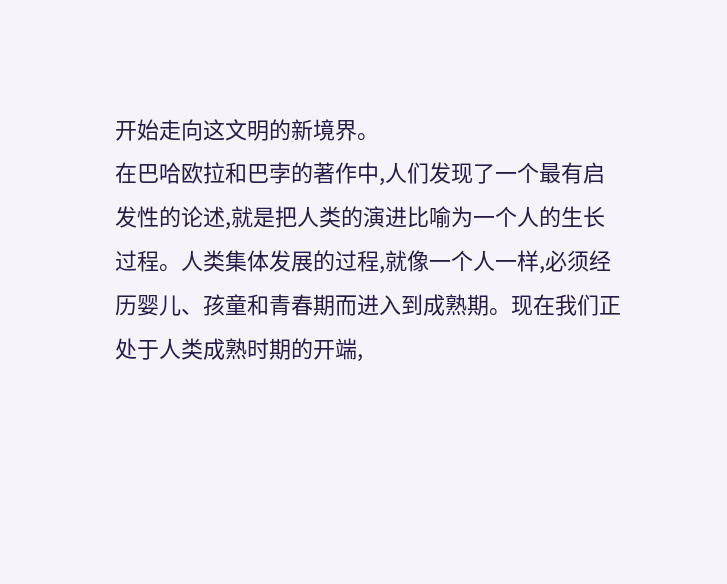开始走向这文明的新境界。
在巴哈欧拉和巴孛的著作中,人们发现了一个最有启发性的论述,就是把人类的演进比喻为一个人的生长过程。人类集体发展的过程,就像一个人一样,必须经历婴儿、孩童和青春期而进入到成熟期。现在我们正处于人类成熟时期的开端,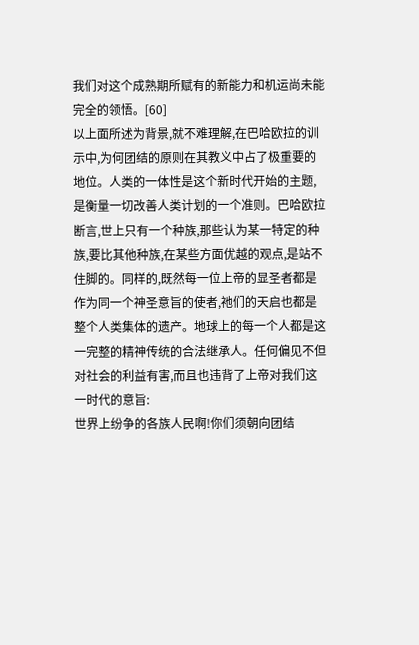我们对这个成熟期所赋有的新能力和机运尚未能完全的领悟。[60]
以上面所述为背景,就不难理解,在巴哈欧拉的训示中,为何团结的原则在其教义中占了极重要的地位。人类的一体性是这个新时代开始的主题,是衡量一切改善人类计划的一个准则。巴哈欧拉断言,世上只有一个种族,那些认为某一特定的种族,要比其他种族,在某些方面优越的观点,是站不住脚的。同样的,既然每一位上帝的显圣者都是作为同一个神圣意旨的使者,祂们的天启也都是整个人类集体的遗产。地球上的每一个人都是这一完整的精神传统的合法继承人。任何偏见不但对社会的利益有害,而且也违背了上帝对我们这一时代的意旨:
世界上纷争的各族人民啊!你们须朝向团结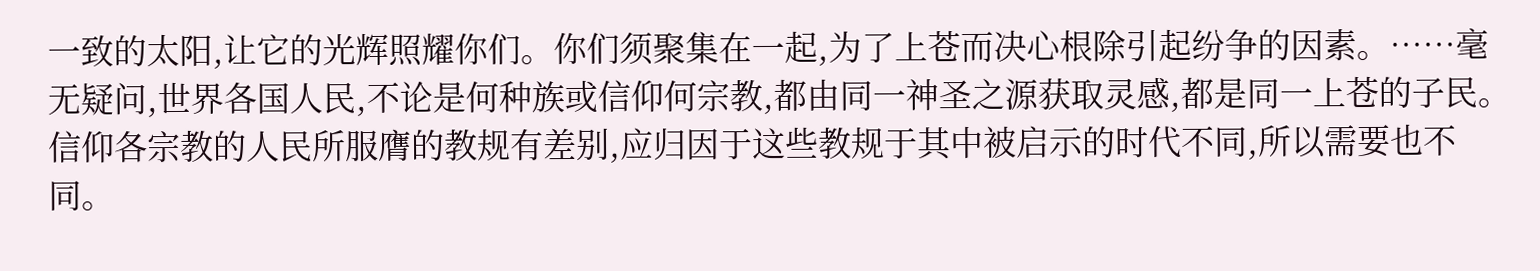一致的太阳,让它的光辉照耀你们。你们须聚集在一起,为了上苍而决心根除引起纷争的因素。……毫无疑问,世界各国人民,不论是何种族或信仰何宗教,都由同一神圣之源获取灵感,都是同一上苍的子民。信仰各宗教的人民所服膺的教规有差别,应归因于这些教规于其中被启示的时代不同,所以需要也不同。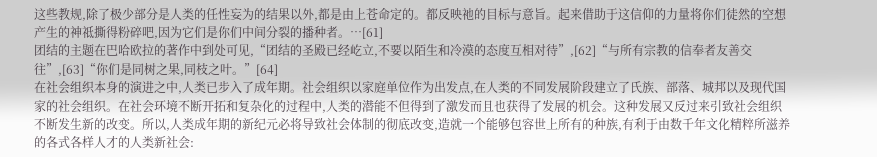这些教规,除了极少部分是人类的任性妄为的结果以外,都是由上苍命定的。都反映祂的目标与意旨。起来借助于这信仰的力量将你们徒然的空想产生的神祗撕得粉碎吧,因为它们是你们中间分裂的播种者。…[61]
团结的主题在巴哈欧拉的著作中到处可见,“团结的圣殿已经屹立,不要以陌生和冷漠的态度互相对待”,[62]“与所有宗教的信奉者友善交往”,[63]“你们是同树之果,同枝之叶。”[64]
在社会组织本身的演进之中,人类已步入了成年期。社会组织以家庭单位作为出发点,在人类的不同发展阶段建立了氏族、部落、城邦以及现代国家的社会组织。在社会环境不断开拓和复杂化的过程中,人类的潜能不但得到了激发而且也获得了发展的机会。这种发展又反过来引致社会组织不断发生新的改变。所以,人类成年期的新纪元必将导致社会体制的彻底改变,造就一个能够包容世上所有的种族,有利于由数千年文化精粹所滋养的各式各样人才的人类新社会: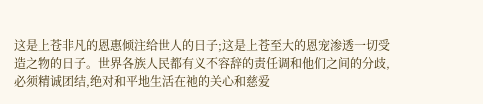这是上苍非凡的恩惠倾注给世人的日子;这是上苍至大的恩宠渗透一切受造之物的日子。世界各族人民都有义不容辞的责任调和他们之间的分歧,必须精诚团结,绝对和平地生活在祂的关心和慈爱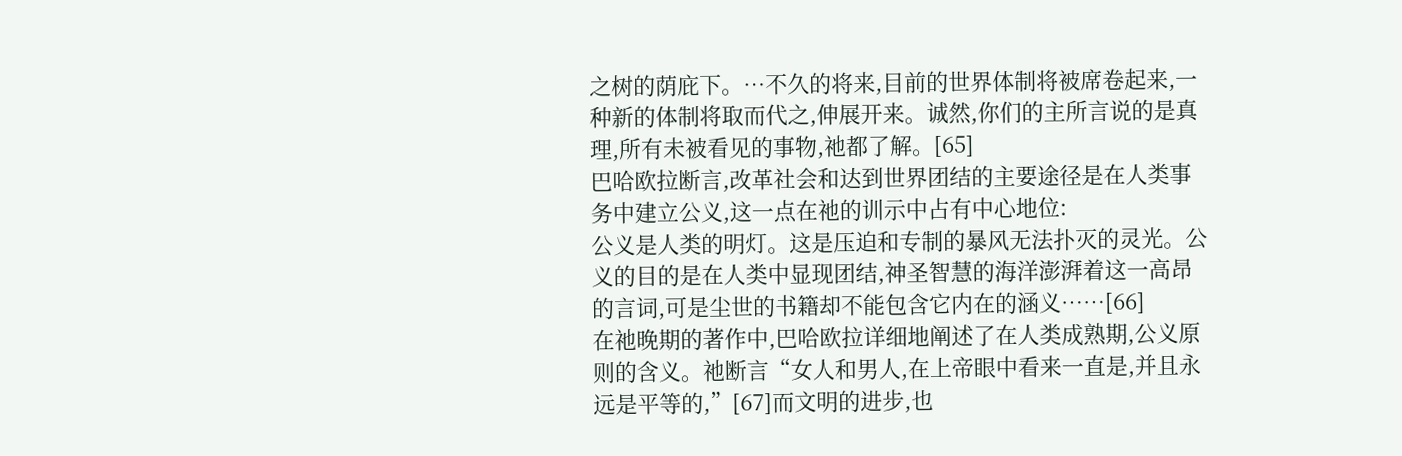之树的荫庇下。…不久的将来,目前的世界体制将被席卷起来,一种新的体制将取而代之,伸展开来。诚然,你们的主所言说的是真理,所有未被看见的事物,祂都了解。[65]
巴哈欧拉断言,改革社会和达到世界团结的主要途径是在人类事务中建立公义,这一点在祂的训示中占有中心地位:
公义是人类的明灯。这是压迫和专制的暴风无法扑灭的灵光。公义的目的是在人类中显现团结,神圣智慧的海洋澎湃着这一高昂的言词,可是尘世的书籍却不能包含它内在的涵义……[66]
在祂晚期的著作中,巴哈欧拉详细地阐述了在人类成熟期,公义原则的含义。祂断言“女人和男人,在上帝眼中看来一直是,并且永远是平等的,”[67]而文明的进步,也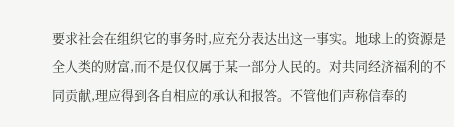要求社会在组织它的事务时,应充分表达出这一事实。地球上的资源是全人类的财富,而不是仅仅属于某一部分人民的。对共同经济福利的不同贡献,理应得到各自相应的承认和报答。不管他们声称信奉的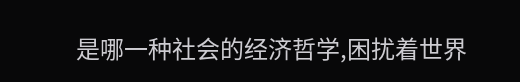是哪一种社会的经济哲学,困扰着世界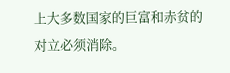上大多数国家的巨富和赤贫的对立必须消除。